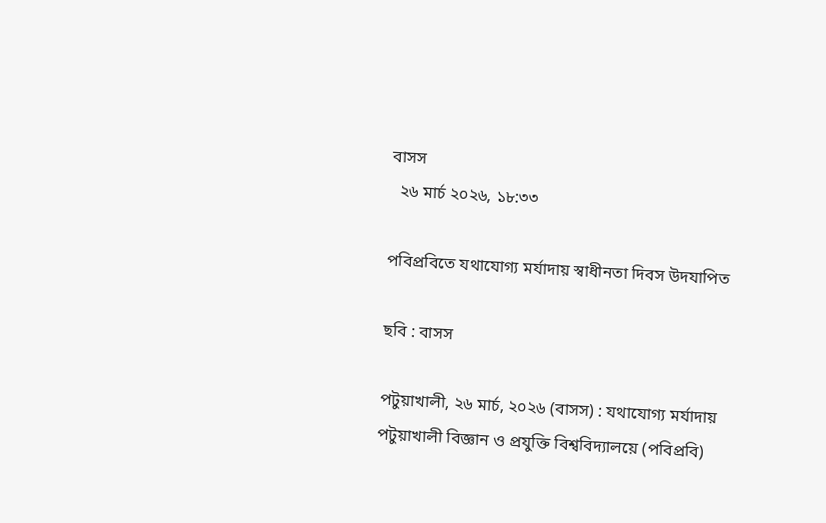বাসস
  ২৬ মার্চ ২০২৬, ১৮:৩৩

পবিপ্রবিতে যথাযোগ্য মর্যাদায় স্বাধীনতা দিবস উদযাপিত

ছবি : বাসস

পটুয়াখালী, ২৬ মার্চ, ২০২৬ (বাসস) : যথাযোগ্য মর্যাদায় পটুয়াখালী বিজ্ঞান ও প্রযুক্তি বিশ্ববিদ্যালয়ে (পবিপ্রবি)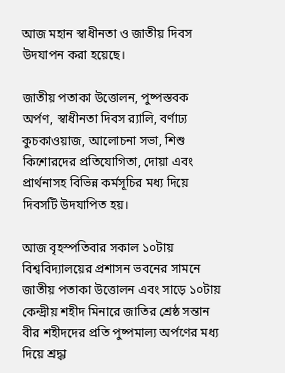আজ মহান স্বাধীনতা ও জাতীয় দিবস উদযাপন করা হয়েছে।

জাতীয় পতাকা উত্তোলন, পুষ্পস্তবক অর্পণ, স্বাধীনতা দিবস র‌্যালি, বর্ণাঢ্য কুচকাওয়াজ, আলোচনা সভা, শিশু কিশোরদের প্রতিযোগিতা, দোয়া এবং প্রার্থনাসহ বিভিন্ন কর্মসূচির মধ্য দিয়ে দিবসটি উদযাপিত হয়।

আজ বৃহস্পতিবার সকাল ১০টায় বিশ্ববিদ্যালয়ের প্রশাসন ভবনের সামনে জাতীয় পতাকা উত্তোলন এবং সাড়ে ১০টায় কেন্দ্রীয় শহীদ মিনারে জাতির শ্রেষ্ঠ সন্তান বীর শহীদদের প্রতি পুষ্পমাল্য অর্পণের মধ্য দিয়ে শ্রদ্ধা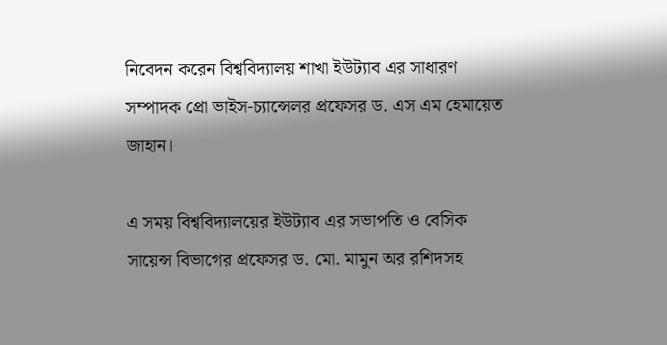নিবেদন করেন বিশ্ববিদ্যালয় শাখা ইউট্যাব এর সাধারণ সম্পাদক প্রো ভাইস-চ্যান্সেলর প্রফেসর ড. এস এম হেমায়েত জাহান।

এ সময় বিশ্ববিদ্যালয়ের ইউট্যাব এর সভাপতি ও বেসিক সায়েন্স বিভাগের প্রফেসর ড. মো. মামুন অর রশিদসহ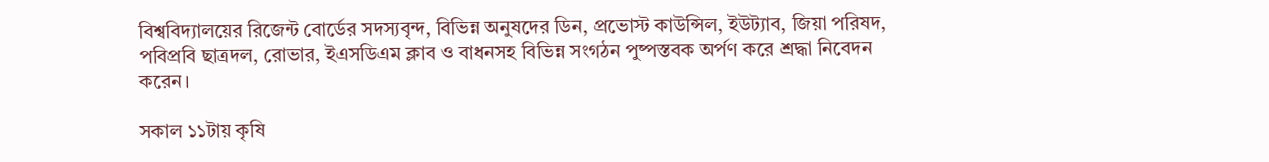বিশ্ববিদ্যালয়ের রিজেন্ট বোর্ডের সদস্যবৃন্দ, বিভিন্ন অনুষদের ডিন, প্রভোস্ট কাউন্সিল, ইউট্যাব, জিয়া পরিষদ, পবিপ্রবি ছাত্রদল, রোভার, ইএসডিএম ক্লাব ও বাধনসহ বিভিন্ন সংগঠন পুষ্পস্তবক অর্পণ করে শ্রদ্ধা নিবেদন করেন।

সকাল ১১টায় কৃষি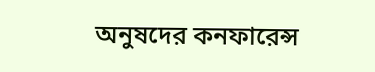অনুষদের কনফারেন্স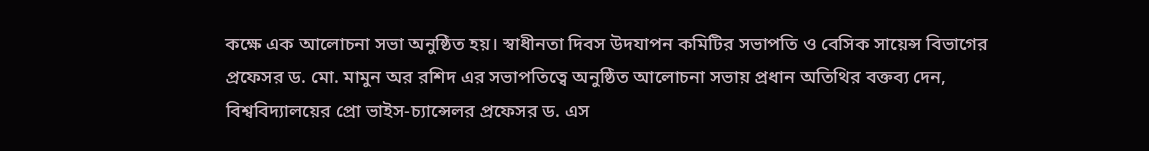কক্ষে এক আলোচনা সভা অনুষ্ঠিত হয়। স্বাধীনতা দিবস উদযাপন কমিটির সভাপতি ও বেসিক সায়েন্স বিভাগের প্রফেসর ড. মো. মামুন অর রশিদ এর সভাপতিত্বে অনুষ্ঠিত আলোচনা সভায় প্রধান অতিথির বক্তব্য দেন, বিশ্ববিদ্যালয়ের প্রো ভাইস-চ্যান্সেলর প্রফেসর ড. এস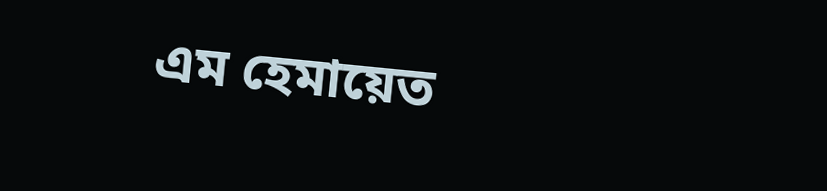এম হেমায়েত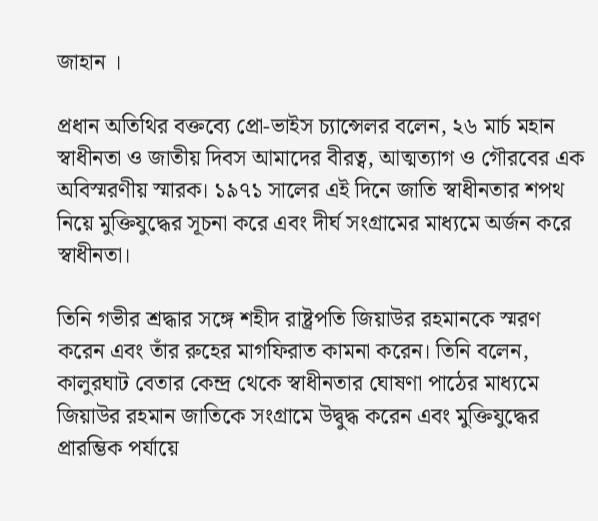জাহান ।

প্রধান অতিথির বক্তব্যে প্রো-ভাইস চ্যান্সেলর বলেন, ২৬ মার্চ মহান স্বাধীনতা ও জাতীয় দিবস আমাদের বীরত্ব, আত্মত্যাগ ও গৌরবের এক অবিস্মরণীয় স্মারক। ১৯৭১ সালের এই দিনে জাতি স্বাধীনতার শপথ নিয়ে মুক্তিযুদ্ধের সূচনা করে এবং দীর্ঘ সংগ্রামের মাধ্যমে অর্জন করে স্বাধীনতা।

তিনি গভীর শ্রদ্ধার সঙ্গে শহীদ রাষ্ট্রপতি জিয়াউর রহমানকে স্মরণ করেন এবং তাঁর রুহের মাগফিরাত কামনা করেন। তিনি বলেন, কালুরঘাট বেতার কেন্দ্র থেকে স্বাধীনতার ঘোষণা পাঠের মাধ্যমে জিয়াউর রহমান জাতিকে সংগ্রামে উদ্বুদ্ধ করেন এবং মুক্তিযুদ্ধের প্রারম্ভিক পর্যায়ে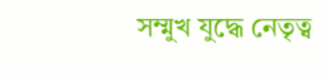সম্মুখ যুদ্ধে নেতৃত্ব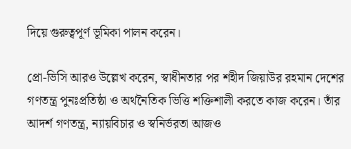দিয়ে গুরুত্বপূর্ণ ভূমিকা পালন করেন।

প্রো-ভিসি আরও উল্লেখ করেন, স্বাধীনতার পর শহীদ জিয়াউর রহমান দেশের গণতন্ত্র পুনঃপ্রতিষ্ঠা ও অর্থনৈতিক ভিত্তি শক্তিশালী করতে কাজ করেন। তাঁর আদর্শ গণতন্ত্র, ন্যায়বিচার ও স্বনির্ভরতা আজও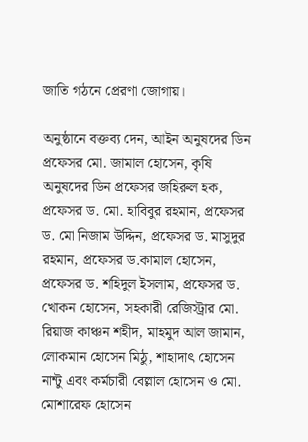জাতি গঠনে প্রেরণা জোগায়।

অনুষ্ঠানে বক্তব্য দেন, আইন অনুষদের ডিন প্রফেসর মো. জামাল হোসেন, কৃষি অনুষদের ডিন প্রফেসর জহিরুল হক, প্রফেসর ড. মো. হাবিবুর রহমান, প্রফেসর ড. মো নিজাম উদ্দিন, প্রফেসর ড. মাসুদুর রহমান, প্রফেসর ড.কামাল হোসেন, প্রফেসর ড. শহিদুল ইসলাম, প্রফেসর ড. খোকন হোসেন, সহকারী রেজিস্ট্রার মো. রিয়াজ কাঞ্চন শহীদ, মাহমুদ আল জামান, লোকমান হোসেন মিঠু, শাহাদাৎ হোসেন নান্টু এবং কর্মচারী বেল্লাল হোসেন ও মো. মোশারেফ হোসেন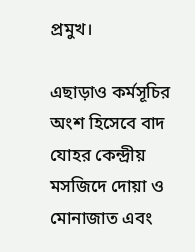প্রমুখ।

এছাড়াও কর্মসূচির অংশ হিসেবে বাদ যোহর কেন্দ্রীয় মসজিদে দোয়া ও মোনাজাত এবং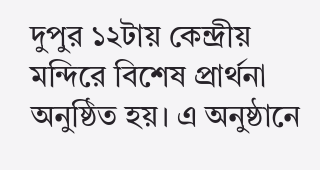দুপুর ১২টায় কেন্দ্রীয় মন্দিরে বিশেষ প্রার্থনা অনুষ্ঠিত হয়। এ অনুষ্ঠানে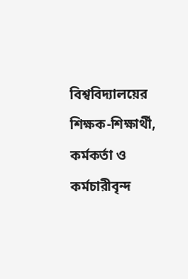বিশ্ববিদ্যালয়ের শিক্ষক-শিক্ষার্থী, কর্মকর্তা ও কর্মচারীবৃন্দ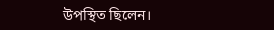উপস্থিত ছিলেন।